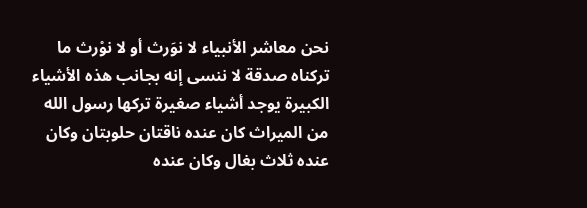نحن معاشر الأنبياء لا نوَرث أو لا نوْرث ما تركناه صدقة لا ننسى إنه بجانب هذه الأشياء الكبيرة يوجد أشياء صغيرة تركها رسول الله من الميراث كان عنده ناقتان حلوبتان وكان عنده ثلاث بغال وكان عنده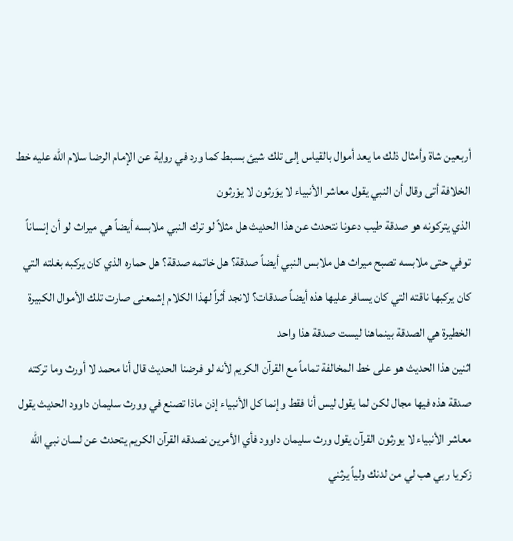أربعين شاة وأمثال ذلك ما يعد أموال بالقياس إلى تلك شيئ بسبط كما ورد في رواية عن الإمام الرضا سلام الله عليه خط الخلافة أتى وقال أن النبي يقول معاشر الأنبياء لا يوَرثون لا يوْرثون
الذي يتركونه هو صدقة طيب دعونا نتحدث عن هذا الحديث هل مثلاً لو ترك النبي ملابسه أيضاً هي ميراث لو أن إنساناً توفي حتى ملابسه تصبح ميراث هل ملابس النبي أيضاً صدقة؟ هل خاتمه صدقة؟ هل حماره الذي كان يركبه بغلته التي كان يركبها ناقته التي كان يسافر عليها هذه أيضاً صدقات؟ لانجد أثراً لهذا الكلام إشمعنى صارت تلك الأموال الكبيرة الخطيرة هي الصدقة بينماهنا ليست صدقة هذا واحد
اثنين هذا الحديث هو على خط المخالفة تماماً مع القرآن الكريم لأنه لو فرضنا الحديث قال أنا محمد لا أورث وما تركته صدقة هذه فيها مجال لكن لما يقول ليس أنا فقط وإنما كل الأنبياء إذن ماذا تصنع في وورث سليمان داوود الحديث يقول معاشر الأنبياء لا يورثون القرآن يقول ورث سليمان داوود فأي الأمرين نصدقه القرآن الكريم يتحدث عن لسان نبي الله زكريا ربي هب لي من لدنك ولياً يرثني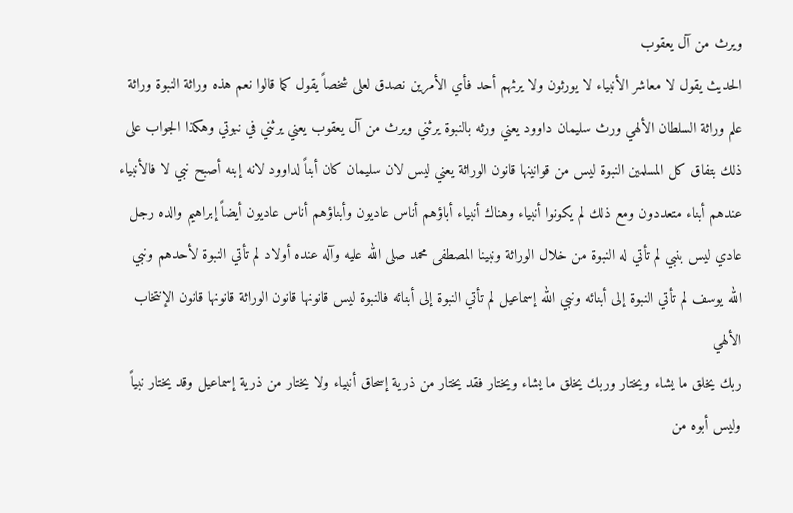ويرث من آل يعقوب
الحديث يقول لا معاشر الأنبياء لا يورثون ولا يرثهم أحد فأي الأمرين نصدق لعلى شخصاً يقول كما قالوا نعم هذه وراثة النبوة وراثة علم وراثة السلطان الألهي ورث سليمان داوود يعني ورثه بالنبوة يرثني ويرث من آل يعقوب يعني يرثني في نبوتي وهكذا الجواب على ذلك بتفاق كل المسلمين النبوة ليس من قوانينها قانون الوراثة يعني ليس لان سليمان كان أبناً لداوود لانه إبنه أصبح نبي لا فالأنبياء عندهم أبناء متعددون ومع ذلك لم يكونوا أنبياء وهناك أنبياء أباؤهم أناس عاديون وأبناؤهم أناس عاديون أيضاً إبراهيم والده رجل عادي ليس بنبي لم تأتي له النبوة من خلال الوراثة ونبينا المصطفى محمد صلى الله عليه وآله عنده أولاد لم تأتي النبوة لأحدهم ونبي الله يوسف لم تأتي النبوة إلى أبنائه ونبي الله إسماعيل لم تأتي النبوة إلى أبنائه فالنبوة ليس قانونها قانون الوراثة قانونها قانون الإنتخاب الألهي
ربك يخلق ما يشاء ويختار وربك يخلق ما يشاء ويختار فقد يختار من ذرية إسحاق أنبياء ولا يختار من ذرية إسماعيل وقد يختار نبياً وليس أبوه من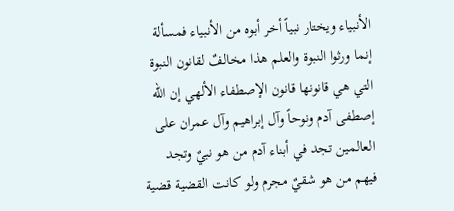الأنبياء ويختار نبياً أخر أبوه من الأنبياء فمسألة إنما ورثوا النبوة والعلم هذا مخالفٌ لقانون النبوة التي هي قانونها قانون الإصطفاء الألهي إن الله إصطفى آدم ونوحاً وآل إبراهيم وآل عمران على العالمين تجد في أبناء آدم من هو نبيٌ وتجد فيهم من هو شقيٌ مجرم ولو كانت القضية قضية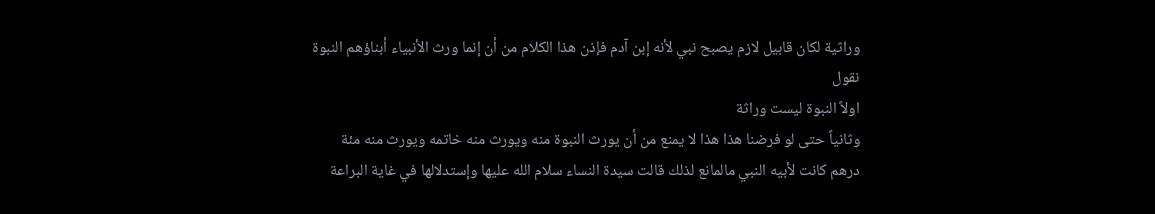وراثية لكان قابيل لازم يصبح نبي لأنه إبن آدم فإذن هذا الكلام من أن إنما ورث الأنبياء أبناؤهم النبوة نقول
اولاً النبوة ليست وراثة
وثانياً حتى لو فرضنا هذا هذا لا يمنع من أن يورث النبوة منه ويورث منه خاتمه ويورث منه مئة درهم كانت لأبيه النبي مالمانع لذلك قالت سيدة النساء سلام الله عليها وإستدلالها في غاية البراعة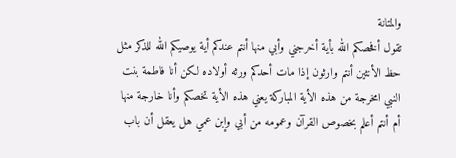والمتانة
تقول أفخصكم الله بأية أخرجني وأبي منها أنتم عندكم أية يوصيكم الله للذكر مثل حظ الأنثين أنتم وارثون إذا مات أحدكم ورثه أولاده لكن أنا فاطمة بنت النبي امخرجة من هذه الأية المباركة يعني هذه الأية تخصكم وأنا خارجة منها أم أنتم أعلم بخصوص القرآن وعمومه من أبي وإبن عمي هل يعقل أن باب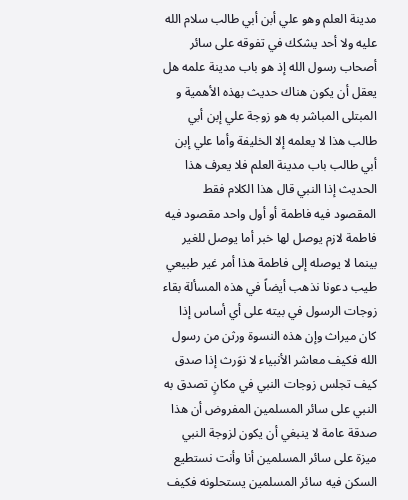مدينة العلم وهو علي أبن أبي طالب سلام الله عليه ولا أحد يشكك في تفوقه على سائر أصحاب رسول الله إذ هو باب مدينة علمه هل يعقل أن يكون هناك حديث بهذه الأهمية و المبتلى المباشر به هو زوجة علي إبن أبي طالب هذا لا يعلمه إلا الخليفة وأما علي إبن أبي طالب باب مدينة العلم فلا يعرف هذا الحديث إذا النبي قال هذا الكلام فقط المقصود فيه فاطمة أو أول واحد مقصود فيه فاطمة لازم يوصل لها خبر أما يوصل للغير بينما لا يوصله إلى فاطمة هذا أمر غير طبيعي طيب دعونا نذهب أيضاً في هذه المسألة بقاء زوجات الرسول في بيته على أي أساس إذا كان ميراث وإن هذه النسوة ورثن من رسول الله فكيف معاشر الأنبياء لا نوَرث إذا صدق كيف تجلس زوجات النبي في مكانٍ تصدق به النبي على سائر المسلمين المفروض أن هذا صدقة عامة لا ينبغي أن يكون لزوجة النبي ميزة على سائر المسلمين أنا وأنت نستطيع السكن فيه سائر المسلمين يستحلونه فكيف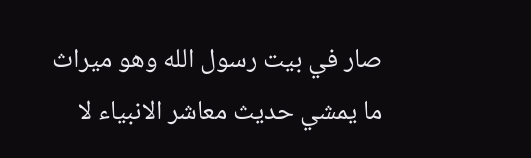صار في بيت رسول الله وهو ميراث ما يمشي حديث معاشر الانبياء لا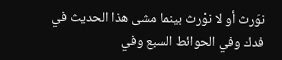نوَرث أو لا نوْرث بينما مشى هذا الحديث في فدك وفي الحوائط السبع وفي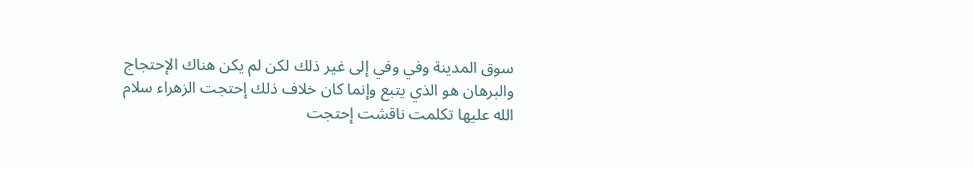سوق المدينة وفي وفي إلى غير ذلك لكن لم يكن هناك الإحتجاج والبرهان هو الذي يتبع وإنما كان خلاف ذلك إحتجت الزهراء سلام الله عليها تكلمت ناقشت إحتجت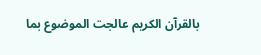بالقرآن الكريم عالجت الموضوع بما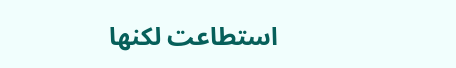استطاعت لكنها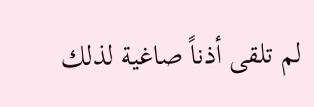لم تلقى أذناً صاغية لذلك